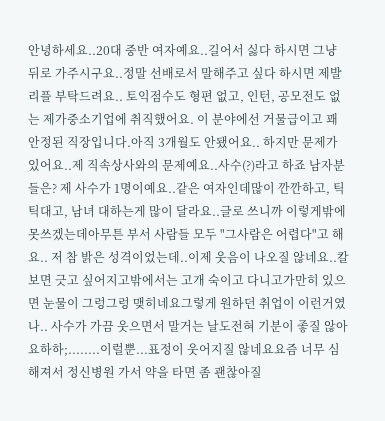안녕하세요..20대 중반 여자예요..길어서 싫다 하시면 그냥 뒤로 가주시구요..정말 선배로서 말해주고 싶다 하시면 제발 리플 부탁드려요.. 토익점수도 형편 없고, 인턴, 공모전도 없는 제가중소기업에 취직했어요. 이 분야에선 거물급이고 꽤 안정된 직장입니다.아직 3개월도 안됐어요.. 하지만 문제가 있어요..제 직속상사와의 문제예요..사수(?)라고 하죠 남자분들은? 제 사수가 1명이예요..같은 여자인데많이 깐깐하고, 틱틱대고, 남녀 대하는게 많이 달라요..글로 쓰니까 이렇게밖에 못쓰겠는데아무튼 부서 사람들 모두 "그사람은 어렵다"고 해요.. 저 참 밝은 성격이었는데..이제 웃음이 나오질 않네요..칼 보면 긋고 싶어지고밖에서는 고개 숙이고 다니고가만히 있으면 눈물이 그렁그렁 맺히네요그렇게 원하던 취업이 이런거였나.. 사수가 가끔 웃으면서 말거는 날도전혀 기분이 좋질 않아요하하;........이럴뿐...표정이 웃어지질 않네요요즘 너무 심해져서 정신병원 가서 약을 타면 좀 괜찮아질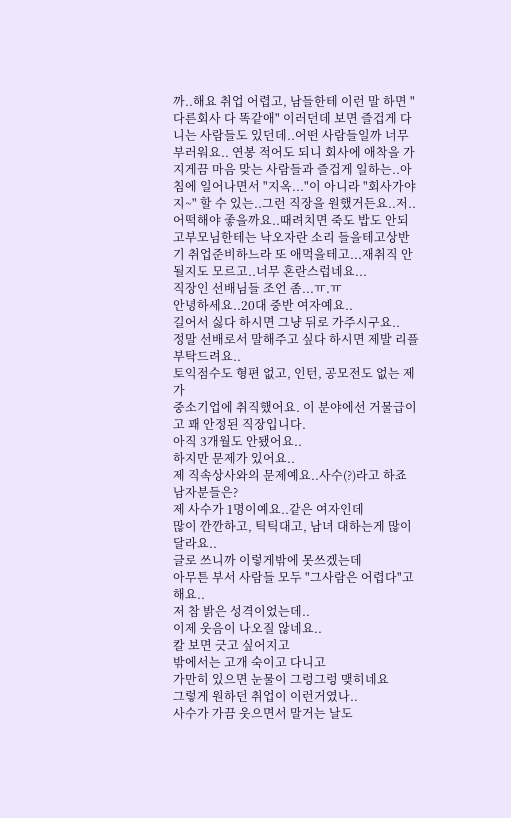까..해요 취업 어렵고, 남들한테 이런 말 하면 "다른회사 다 똑같애" 이러던데 보면 즐겁게 다니는 사람들도 있던데..어떤 사람들일까 너무 부러워요.. 연봉 적어도 되니 회사에 애착을 가지게끔 마음 맞는 사람들과 즐겁게 일하는..아침에 일어나면서 "지옥..."이 아니라 "회사가야지~" 할 수 있는..그런 직장을 원했거든요..저..어떡해야 좋을까요..때려치면 죽도 밥도 안되고부모님한테는 낙오자란 소리 들을테고상반기 취업준비하느라 또 애먹을테고...재취직 안될지도 모르고..너무 혼란스럽네요...
직장인 선배님들 조언 좀...ㅠ.ㅠ
안녕하세요..20대 중반 여자예요..
길어서 싫다 하시면 그냥 뒤로 가주시구요..
정말 선배로서 말해주고 싶다 하시면 제발 리플 부탁드려요..
토익점수도 형편 없고, 인턴, 공모전도 없는 제가
중소기업에 취직했어요. 이 분야에선 거물급이고 꽤 안정된 직장입니다.
아직 3개월도 안됐어요..
하지만 문제가 있어요..
제 직속상사와의 문제예요..사수(?)라고 하죠 남자분들은?
제 사수가 1명이예요..같은 여자인데
많이 깐깐하고, 틱틱대고, 남녀 대하는게 많이 달라요..
글로 쓰니까 이렇게밖에 못쓰겠는데
아무튼 부서 사람들 모두 "그사람은 어렵다"고 해요..
저 참 밝은 성격이었는데..
이제 웃음이 나오질 않네요..
칼 보면 긋고 싶어지고
밖에서는 고개 숙이고 다니고
가만히 있으면 눈물이 그렁그렁 맺히네요
그렇게 원하던 취업이 이런거였나..
사수가 가끔 웃으면서 말거는 날도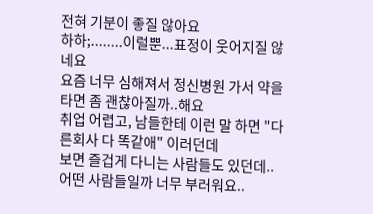전혀 기분이 좋질 않아요
하하;........이럴뿐...표정이 웃어지질 않네요
요즘 너무 심해져서 정신병원 가서 약을 타면 좀 괜찮아질까..해요
취업 어렵고, 남들한테 이런 말 하면 "다른회사 다 똑같애" 이러던데
보면 즐겁게 다니는 사람들도 있던데..어떤 사람들일까 너무 부러워요..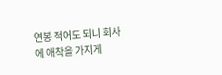연봉 적어도 되니 회사에 애착을 가지게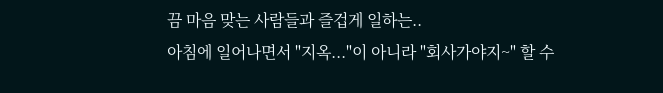끔 마음 맞는 사람들과 즐겁게 일하는..
아침에 일어나면서 "지옥..."이 아니라 "회사가야지~" 할 수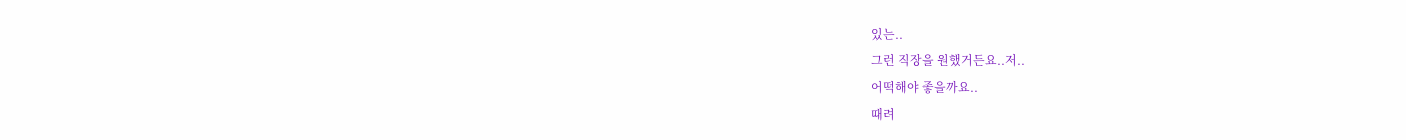있는..
그런 직장을 원했거든요..저..
어떡해야 좋을까요..
때려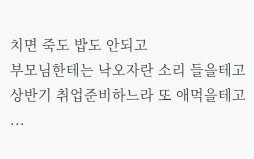치면 죽도 밥도 안되고
부모님한테는 낙오자란 소리 들을테고
상반기 취업준비하느라 또 애먹을테고
...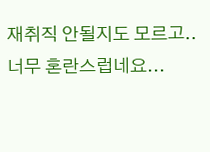재취직 안될지도 모르고..
너무 혼란스럽네요...